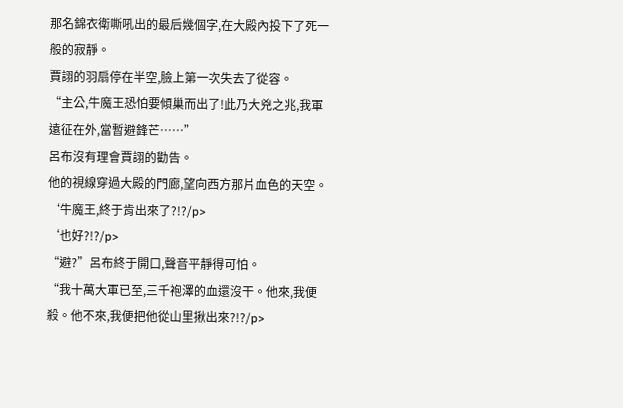那名錦衣衛嘶吼出的最后幾個字,在大殿內投下了死一般的寂靜。
賈詡的羽扇停在半空,臉上第一次失去了從容。
“主公,牛魔王恐怕要傾巢而出了!此乃大兇之兆,我軍遠征在外,當暫避鋒芒……”
呂布沒有理會賈詡的勸告。
他的視線穿過大殿的門廊,望向西方那片血色的天空。
‘牛魔王,終于肯出來了?!?/p>
‘也好?!?/p>
“避?”呂布終于開口,聲音平靜得可怕。
“我十萬大軍已至,三千袍澤的血還沒干。他來,我便殺。他不來,我便把他從山里揪出來?!?/p>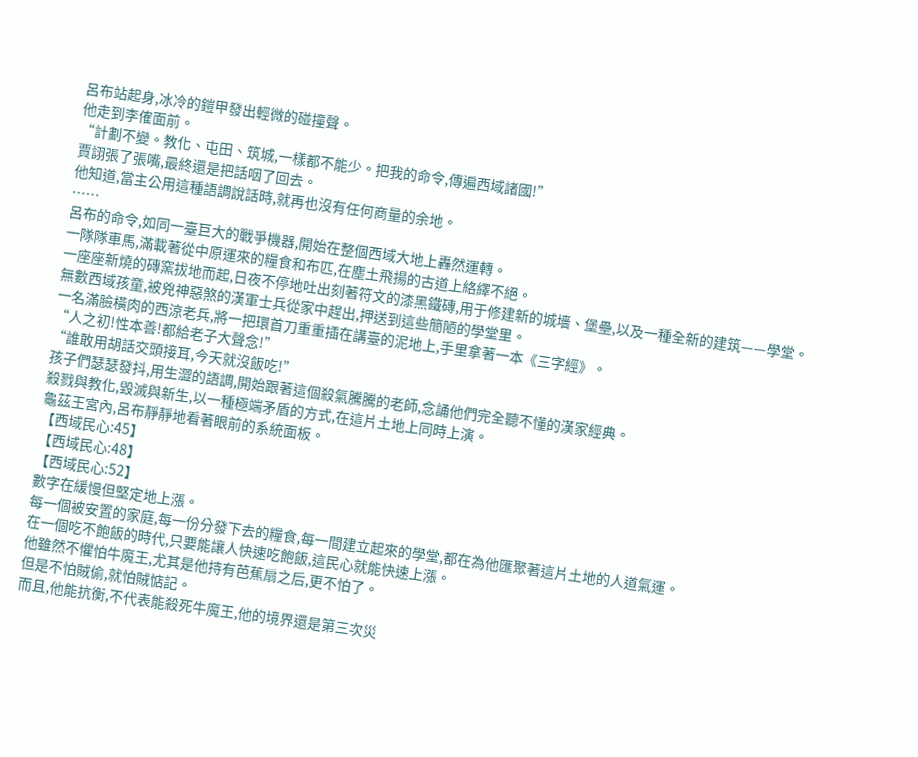呂布站起身,冰冷的鎧甲發出輕微的碰撞聲。
他走到李傕面前。
“計劃不變。教化、屯田、筑城,一樣都不能少。把我的命令,傳遍西域諸國!”
賈詡張了張嘴,最終還是把話咽了回去。
他知道,當主公用這種語調說話時,就再也沒有任何商量的余地。
……
呂布的命令,如同一臺巨大的戰爭機器,開始在整個西域大地上轟然運轉。
一隊隊車馬,滿載著從中原運來的糧食和布匹,在塵土飛揚的古道上絡繹不絕。
一座座新燒的磚窯拔地而起,日夜不停地吐出刻著符文的漆黑鐵磚,用于修建新的城墻、堡壘,以及一種全新的建筑——學堂。
無數西域孩童,被兇神惡煞的漢軍士兵從家中趕出,押送到這些簡陋的學堂里。
一名滿臉橫肉的西涼老兵,將一把環首刀重重插在講臺的泥地上,手里拿著一本《三字經》。
“人之初!性本善!都給老子大聲念!”
“誰敢用胡話交頭接耳,今天就沒飯吃!”
孩子們瑟瑟發抖,用生澀的語調,開始跟著這個殺氣騰騰的老師,念誦他們完全聽不懂的漢家經典。
殺戮與教化,毀滅與新生,以一種極端矛盾的方式,在這片土地上同時上演。
龜茲王宮內,呂布靜靜地看著眼前的系統面板。
【西域民心:45】
【西域民心:48】
【西域民心:52】
數字在緩慢但堅定地上漲。
每一個被安置的家庭,每一份分發下去的糧食,每一間建立起來的學堂,都在為他匯聚著這片土地的人道氣運。
在一個吃不飽飯的時代,只要能讓人快速吃飽飯,這民心就能快速上漲。
他雖然不懼怕牛魔王,尤其是他持有芭蕉扇之后,更不怕了。
但是不怕賊偷,就怕賊惦記。
而且,他能抗衡,不代表能殺死牛魔王,他的境界還是第三次災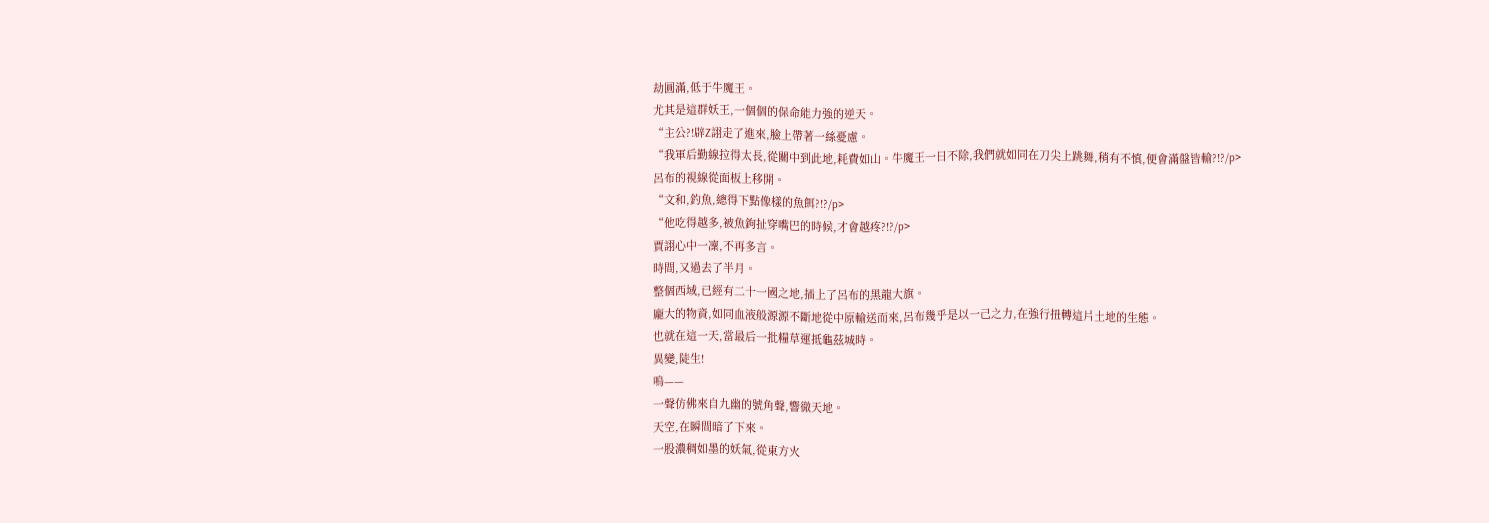劫圓滿,低于牛魔王。
尤其是這群妖王,一個個的保命能力強的逆天。
“主公?!辟Z詡走了進來,臉上帶著一絲憂慮。
“我軍后勤線拉得太長,從關中到此地,耗費如山。牛魔王一日不除,我們就如同在刀尖上跳舞,稍有不慎,便會滿盤皆輸?!?/p>
呂布的視線從面板上移開。
“文和,釣魚,總得下點像樣的魚餌?!?/p>
“他吃得越多,被魚鉤扯穿嘴巴的時候,才會越疼?!?/p>
賈詡心中一凜,不再多言。
時間,又過去了半月。
整個西域,已經有二十一國之地,插上了呂布的黑龍大旗。
龐大的物資,如同血液般源源不斷地從中原輸送而來,呂布幾乎是以一己之力,在強行扭轉這片土地的生態。
也就在這一天,當最后一批糧草運抵龜茲城時。
異變,陡生!
嗚——
一聲仿佛來自九幽的號角聲,響徹天地。
天空,在瞬間暗了下來。
一股濃稠如墨的妖氣,從東方火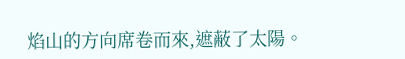焰山的方向席卷而來,遮蔽了太陽。